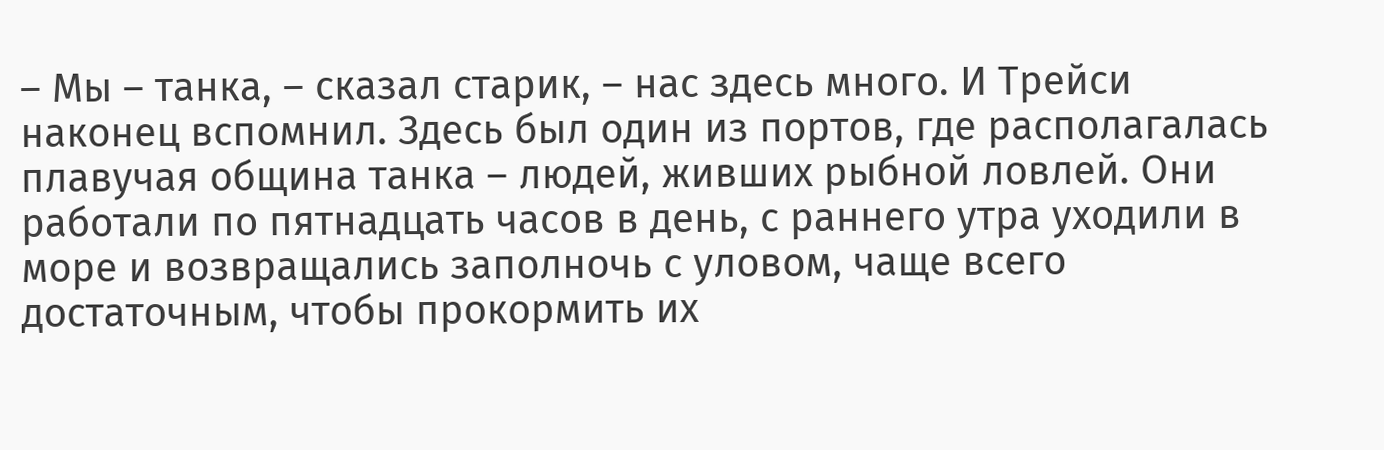– Мы – танка, – сказал старик, – нас здесь много. И Трейси наконец вспомнил. Здесь был один из портов, где располагалась плавучая община танка – людей, живших рыбной ловлей. Они работали по пятнадцать часов в день, с раннего утра уходили в море и возвращались заполночь с уловом, чаще всего достаточным, чтобы прокормить их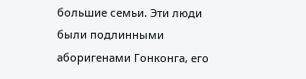большие семьи. Эти люди были подлинными аборигенами Гонконга, его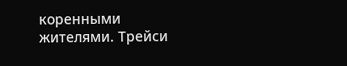коренными жителями. Трейси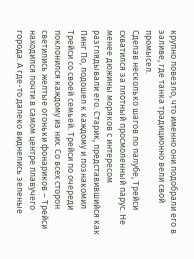крупно повезло, что именно они подобрали его в заливе, где танка традиционно вели свой промысел.
Сделав несколько шагов по палубе, Трейси схватился за плотный просмоленный парус. Не менее дюжины моряков с интересом разглядывали его. Старик, представившийся как Пинг По, подошел к каждому и познакомил Трейси со своей семьей. Трейси по очереди поклонился каждому из них. Со всех сторон светились желтые огоньки фонариков – Трейси находился почти в самом центре плавучего города. А где-то далеко виднелись зеленые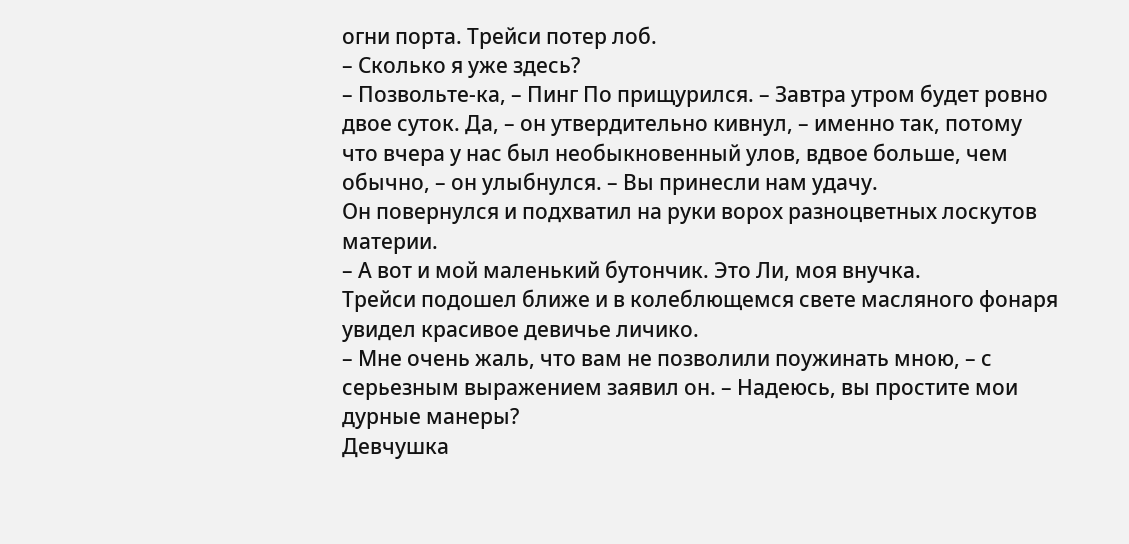огни порта. Трейси потер лоб.
– Сколько я уже здесь?
– Позвольте-ка, – Пинг По прищурился. – Завтра утром будет ровно двое суток. Да, – он утвердительно кивнул, – именно так, потому что вчера у нас был необыкновенный улов, вдвое больше, чем обычно, – он улыбнулся. – Вы принесли нам удачу.
Он повернулся и подхватил на руки ворох разноцветных лоскутов материи.
– А вот и мой маленький бутончик. Это Ли, моя внучка.
Трейси подошел ближе и в колеблющемся свете масляного фонаря увидел красивое девичье личико.
– Мне очень жаль, что вам не позволили поужинать мною, – с серьезным выражением заявил он. – Надеюсь, вы простите мои дурные манеры?
Девчушка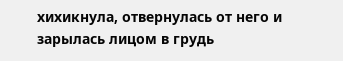хихикнула, отвернулась от него и зарылась лицом в грудь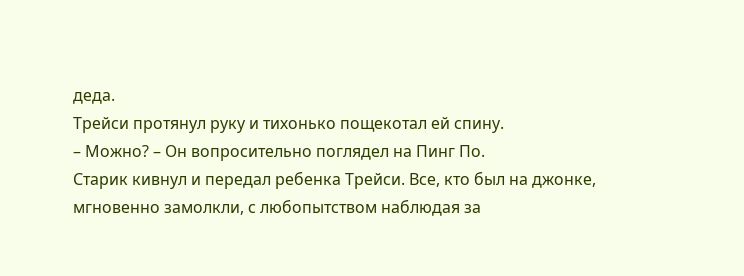деда.
Трейси протянул руку и тихонько пощекотал ей спину.
– Можно? – Он вопросительно поглядел на Пинг По.
Старик кивнул и передал ребенка Трейси. Все, кто был на джонке, мгновенно замолкли, с любопытством наблюдая за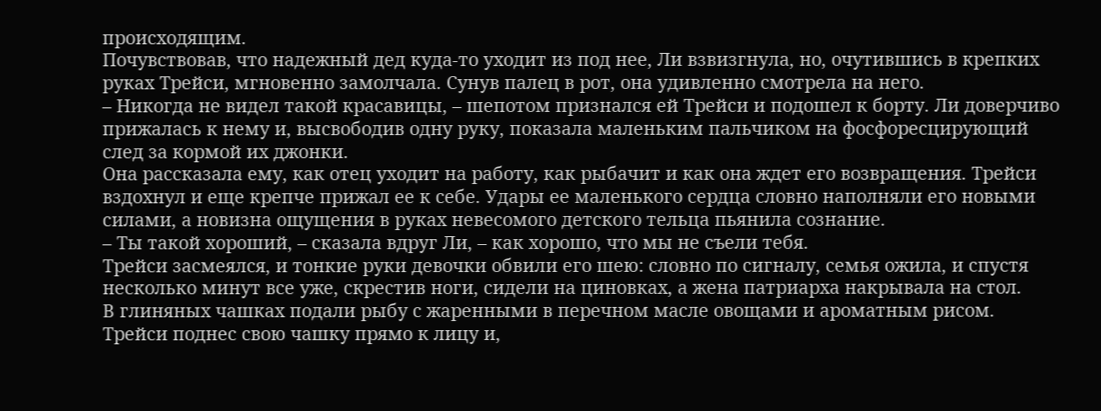происходящим.
Почувствовав, что надежный дед куда-то уходит из под нее, Ли взвизгнула, но, очутившись в крепких руках Трейси, мгновенно замолчала. Сунув палец в рот, она удивленно смотрела на него.
– Никогда не видел такой красавицы, – шепотом признался ей Трейси и подошел к борту. Ли доверчиво прижалась к нему и, высвободив одну руку, показала маленьким пальчиком на фосфоресцирующий след за кормой их джонки.
Она рассказала ему, как отец уходит на работу, как рыбачит и как она ждет его возвращения. Трейси вздохнул и еще крепче прижал ее к себе. Удары ее маленького сердца словно наполняли его новыми силами, а новизна ощущения в руках невесомого детского тельца пьянила сознание.
– Ты такой хороший, – сказала вдруг Ли, – как хорошо, что мы не съели тебя.
Трейси засмеялся, и тонкие руки девочки обвили его шею: словно по сигналу, семья ожила, и спустя несколько минут все уже, скрестив ноги, сидели на циновках, а жена патриарха накрывала на стол.
В глиняных чашках подали рыбу с жаренными в перечном масле овощами и ароматным рисом. Трейси поднес свою чашку прямо к лицу и,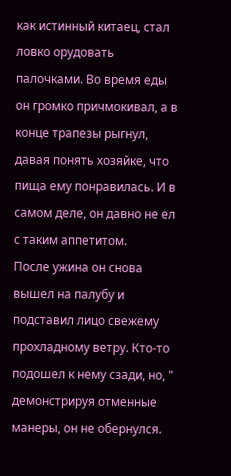как истинный китаец, стал ловко орудовать палочками. Во время еды он громко причмокивал, а в конце трапезы рыгнул, давая понять хозяйке, что пища ему понравилась. И в самом деле, он давно не ел с таким аппетитом.
После ужина он снова вышел на палубу и подставил лицо свежему прохладному ветру. Кто-то подошел к нему сзади, но, " демонстрируя отменные манеры, он не обернулся.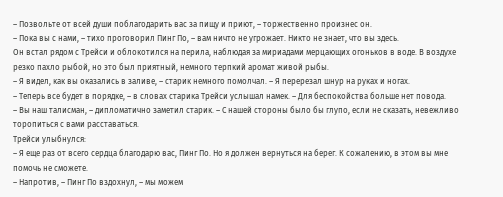– Позвольте от всей души поблагодарить вас за пищу и приют, – торжественно произнес он.
– Пока вы с нами, – тихо проговорил Пинг По, – вам ничто не угрожает. Никто не знает, что вы здесь.
Он встал рядом с Трейси и облокотился на перила, наблюдая за мириадами мерцающих огоньков в воде. В воздухе резко пахло рыбой, но это был приятный, немного терпкий аромат живой рыбы.
– Я видел, как вы оказались в заливе, – старик немного помолчал. – Я перерезал шнур на руках и ногах.
– Теперь все будет в порядке, – в словах старика Трейси услышал намек. – Для беспокойства больше нет повода.
– Вы наш талисман, – дипломатично заметил старик. – С нашей стороны было бы глупо, если не сказать, невежливо торопиться с вами расставаться.
Трейси улыбнулся:
– Я еще раз от всего сердца благодарю вас, Пинг По. Но я должен вернуться на берег. К сожалению, в этом вы мне помочь не сможете.
– Напротив, – Пинг По вздохнул, – мы можем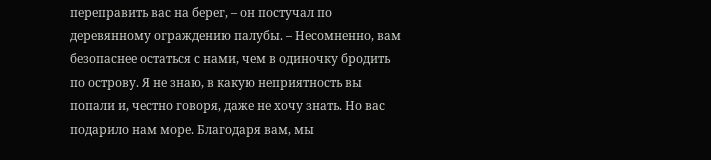переправить вас на берег, – он постучал по деревянному ограждению палубы. – Несомненно, вам безопаснее остаться с нами, чем в одиночку бродить по острову. Я не знаю, в какую неприятность вы попали и, честно говоря, даже не хочу знать. Но вас подарило нам море. Благодаря вам, мы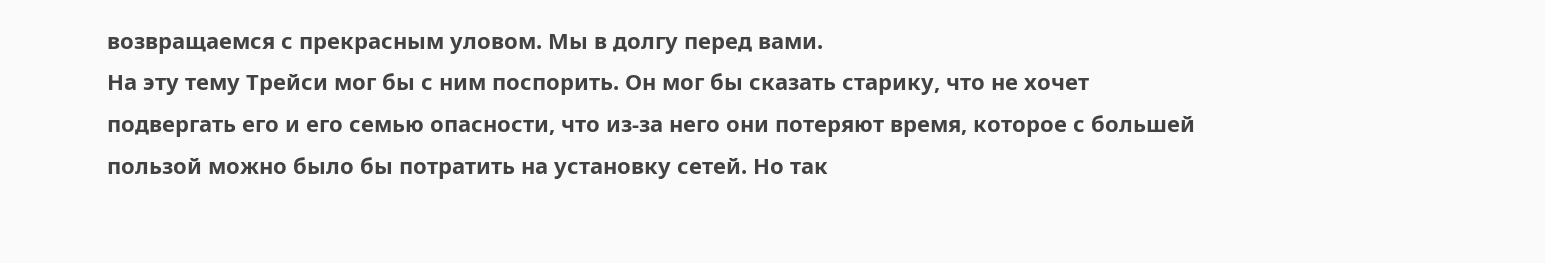возвращаемся с прекрасным уловом. Мы в долгу перед вами.
На эту тему Трейси мог бы с ним поспорить. Он мог бы сказать старику, что не хочет подвергать его и его семью опасности, что из-за него они потеряют время, которое с большей пользой можно было бы потратить на установку сетей. Но так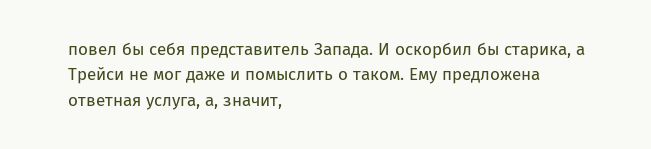повел бы себя представитель Запада. И оскорбил бы старика, а Трейси не мог даже и помыслить о таком. Ему предложена ответная услуга, а, значит,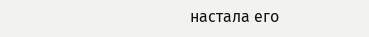настала его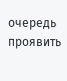очередь проявить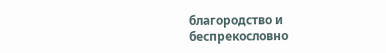благородство и беспрекословно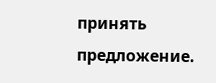принять предложение.